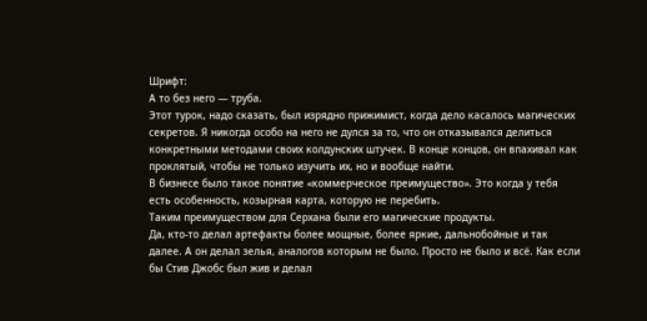Шрифт:
А то без него — труба.
Этот турок, надо сказать, был изрядно прижимист, когда дело касалось магических секретов. Я никогда особо на него не дулся за то, что он отказывался делиться конкретными методами своих колдунских штучек. В конце концов, он впахивал как проклятый, чтобы не только изучить их, но и вообще найти.
В бизнесе было такое понятие «коммерческое преимущество». Это когда у тебя есть особенность, козырная карта, которую не перебить.
Таким преимуществом для Серхана были его магические продукты.
Да, кто-то делал артефакты более мощные, более яркие, дальнобойные и так далее. А он делал зелья, аналогов которым не было. Просто не было и всё. Как если бы Стив Джобс был жив и делал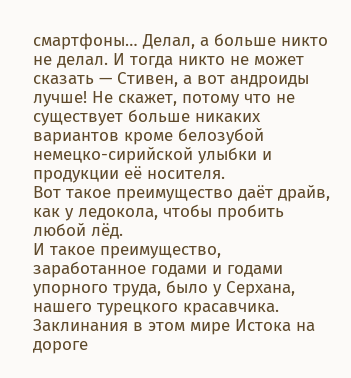смартфоны… Делал, а больше никто не делал. И тогда никто не может сказать — Стивен, а вот андроиды лучше! Не скажет, потому что не существует больше никаких вариантов кроме белозубой немецко-сирийской улыбки и продукции её носителя.
Вот такое преимущество даёт драйв, как у ледокола, чтобы пробить любой лёд.
И такое преимущество, заработанное годами и годами упорного труда, было у Серхана, нашего турецкого красавчика.
Заклинания в этом мире Истока на дороге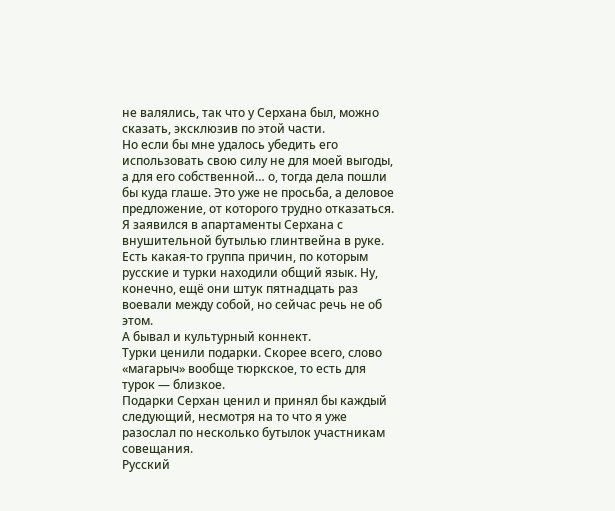не валялись, так что у Серхана был, можно сказать, эксклюзив по этой части.
Но если бы мне удалось убедить его использовать свою силу не для моей выгоды, а для его собственной… о, тогда дела пошли бы куда глаше. Это уже не просьба, а деловое предложение, от которого трудно отказаться.
Я заявился в апартаменты Серхана с внушительной бутылью глинтвейна в руке.
Есть какая-то группа причин, по которым русские и турки находили общий язык. Ну, конечно, ещё они штук пятнадцать раз воевали между собой, но сейчас речь не об этом.
А бывал и культурный коннект.
Турки ценили подарки. Скорее всего, слово «магарыч» вообще тюркское, то есть для турок — близкое.
Подарки Серхан ценил и принял бы каждый следующий, несмотря на то что я уже разослал по несколько бутылок участникам совещания.
Русский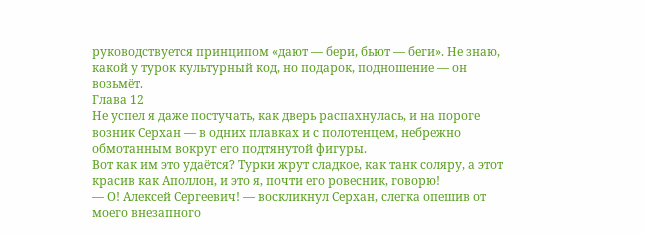руководствуется принципом «дают — бери, бьют — беги». Не знаю, какой у турок культурный код, но подарок, подношение — он возьмёт.
Глава 12
Не успел я даже постучать, как дверь распахнулась, и на пороге возник Серхан — в одних плавках и с полотенцем, небрежно обмотанным вокруг его подтянутой фигуры.
Вот как им это удаётся? Турки жрут сладкое, как танк соляру, а этот красив как Аполлон, и это я, почти его ровесник, говорю!
— О! Алексей Сергеевич! — воскликнул Серхан, слегка опешив от моего внезапного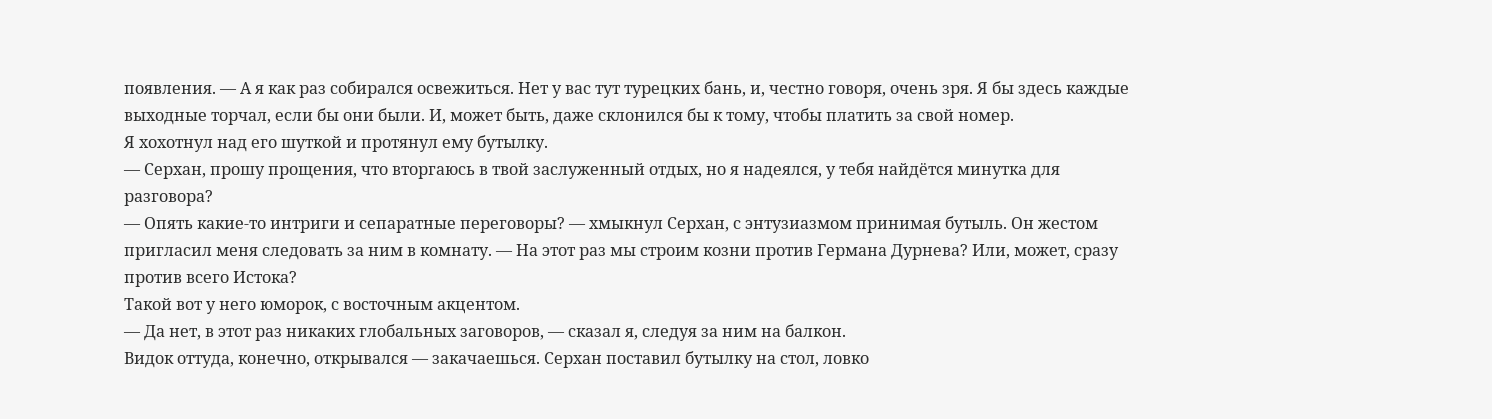появления. — А я как раз собирался освежиться. Нет у вас тут турецких бань, и, честно говоря, очень зря. Я бы здесь каждые выходные торчал, если бы они были. И, может быть, даже склонился бы к тому, чтобы платить за свой номер.
Я хохотнул над его шуткой и протянул ему бутылку.
— Серхан, прошу прощения, что вторгаюсь в твой заслуженный отдых, но я надеялся, у тебя найдётся минутка для разговора?
— Опять какие-то интриги и сепаратные переговоры? — хмыкнул Серхан, с энтузиазмом принимая бутыль. Он жестом пригласил меня следовать за ним в комнату. — На этот раз мы строим козни против Германа Дурнева? Или, может, сразу против всего Истока?
Такой вот у него юморок, с восточным акцентом.
— Да нет, в этот раз никаких глобальных заговоров, — сказал я, следуя за ним на балкон.
Видок оттуда, конечно, открывался — закачаешься. Серхан поставил бутылку на стол, ловко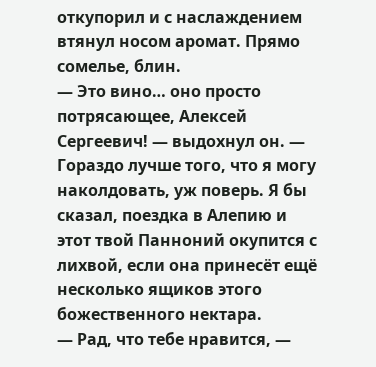откупорил и с наслаждением втянул носом аромат. Прямо сомелье, блин.
— Это вино… оно просто потрясающее, Алексей Сергеевич! — выдохнул он. — Гораздо лучше того, что я могу наколдовать, уж поверь. Я бы сказал, поездка в Алепию и этот твой Панноний окупится с лихвой, если она принесёт ещё несколько ящиков этого божественного нектара.
— Рад, что тебе нравится, —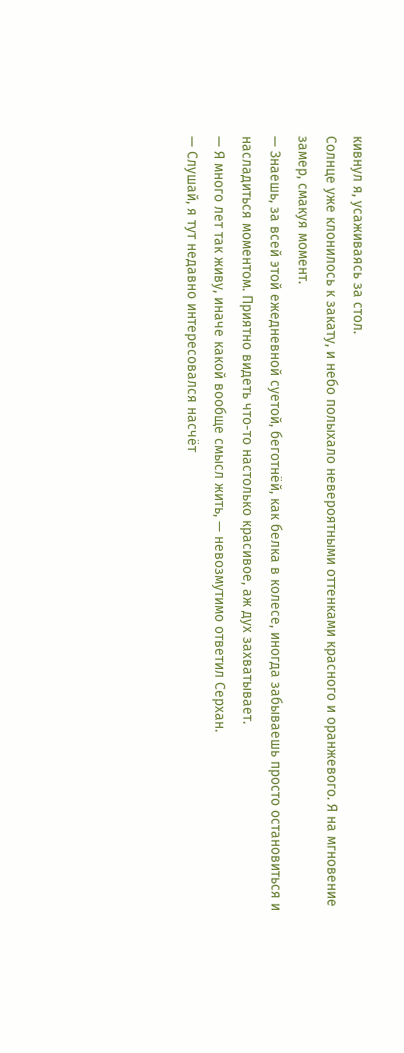кивнул я, усаживаясь за стол.
Солнце уже клонилось к закату, и небо полыхало невероятными оттенками красного и оранжевого. Я на мгновение замер, смакуя момент.
— Знаешь, за всей этой ежедневной суетой, беготнёй, как белка в колесе, иногда забываешь просто остановиться и насладиться моментом. Приятно видеть что-то настолько красивое, аж дух захватывает.
— Я много лет так живу, иначе какой вообще смысл жить, — невозмутимо ответил Серхан.
— Слушай, я тут недавно интересовался насчёт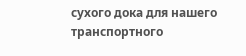сухого дока для нашего транспортного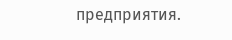предприятия.